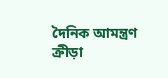দৈনিক আমন্ত্রণ ক্রীড়া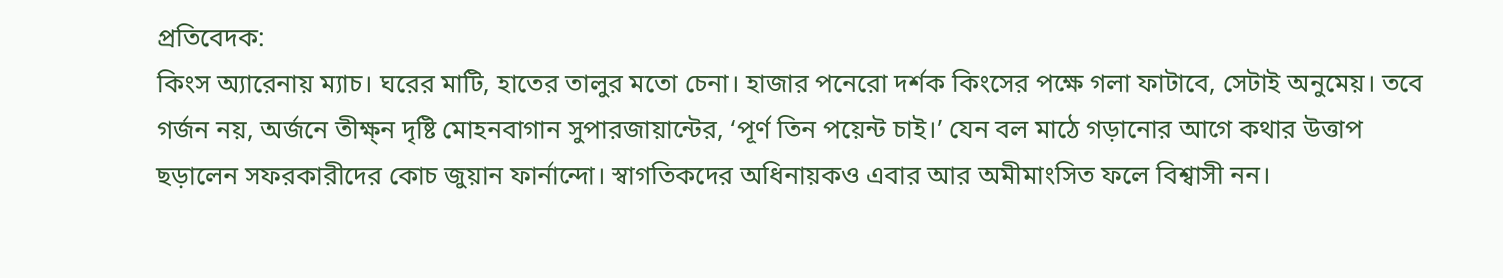প্রতিবেদক:
কিংস অ্যারেনায় ম্যাচ। ঘরের মাটি, হাতের তালুর মতো চেনা। হাজার পনেরো দর্শক কিংসের পক্ষে গলা ফাটাবে, সেটাই অনুমেয়। তবে গর্জন নয়, অর্জনে তীক্ষ্ন দৃষ্টি মোহনবাগান সুপারজায়ান্টের, ‘পূর্ণ তিন পয়েন্ট চাই।’ যেন বল মাঠে গড়ানোর আগে কথার উত্তাপ ছড়ালেন সফরকারীদের কোচ জুয়ান ফার্নান্দো। স্বাগতিকদের অধিনায়কও এবার আর অমীমাংসিত ফলে বিশ্বাসী নন।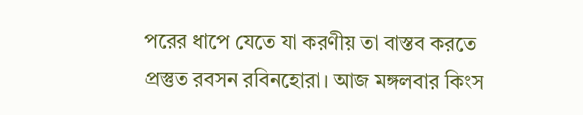পরের ধাপে যেতে যা করণীয় তা বাস্তব করতে প্রস্তুত রবসন রবিনহোরা। আজ মঙ্গলবার কিংস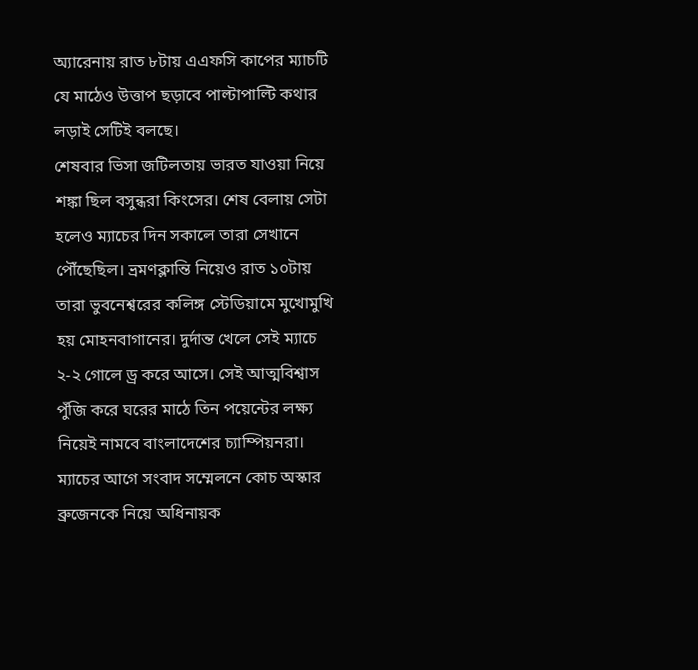অ্যারেনায় রাত ৮টায় এএফসি কাপের ম্যাচটি যে মাঠেও উত্তাপ ছড়াবে পাল্টাপাল্টি কথার লড়াই সেটিই বলছে।
শেষবার ভিসা জটিলতায় ভারত যাওয়া নিয়ে শঙ্কা ছিল বসুন্ধরা কিংসের। শেষ বেলায় সেটা হলেও ম্যাচের দিন সকালে তারা সেখানে পৌঁছেছিল। ভ্রমণক্লান্তি নিয়েও রাত ১০টায় তারা ভুবনেশ্বরের কলিঙ্গ স্টেডিয়ামে মুখোমুখি হয় মোহনবাগানের। দুর্দান্ত খেলে সেই ম্যাচে ২-২ গোলে ড্র করে আসে। সেই আত্মবিশ্বাস পুঁজি করে ঘরের মাঠে তিন পয়েন্টের লক্ষ্য নিয়েই নামবে বাংলাদেশের চ্যাম্পিয়নরা।
ম্যাচের আগে সংবাদ সম্মেলনে কোচ অস্কার ব্রুজেনকে নিয়ে অধিনায়ক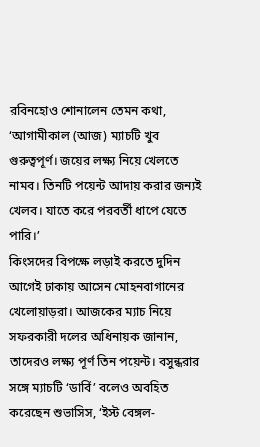রবিনহোও শোনালেন তেমন কথা, ‘আগামীকাল (আজ) ম্যাচটি খুব গুরুত্বপূর্ণ। জয়ের লক্ষ্য নিয়ে খেলতে নামব। তিনটি পয়েন্ট আদায় করার জন্যই খেলব। যাতে করে পরবর্তী ধাপে যেতে পারি।’
কিংসদের বিপক্ষে লড়াই করতে দুদিন আগেই ঢাকায় আসেন মোহনবাগানের খেলোয়াড়রা। আজকের ম্যাচ নিয়ে সফরকারী দলের অধিনায়ক জানান, তাদেরও লক্ষ্য পূর্ণ তিন পয়েন্ট। বসুন্ধরার সঙ্গে ম্যাচটি ‘ডার্বি’ বলেও অবহিত করেছেন শুভাসিস, ‘ইস্ট বেঙ্গল-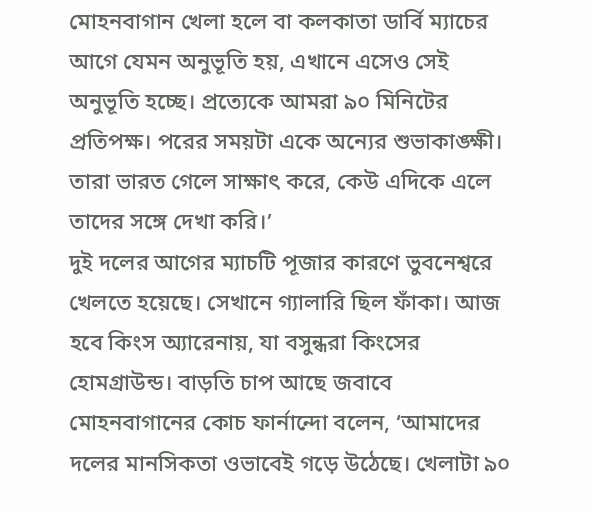মোহনবাগান খেলা হলে বা কলকাতা ডার্বি ম্যাচের আগে যেমন অনুভূতি হয়, এখানে এসেও সেই অনুভূতি হচ্ছে। প্রত্যেকে আমরা ৯০ মিনিটের প্রতিপক্ষ। পরের সময়টা একে অন্যের শুভাকাঙ্ক্ষী। তারা ভারত গেলে সাক্ষাৎ করে, কেউ এদিকে এলে তাদের সঙ্গে দেখা করি।’
দুই দলের আগের ম্যাচটি পূজার কারণে ভুবনেশ্বরে খেলতে হয়েছে। সেখানে গ্যালারি ছিল ফাঁকা। আজ হবে কিংস অ্যারেনায়, যা বসুন্ধরা কিংসের হোমগ্রাউন্ড। বাড়তি চাপ আছে জবাবে মোহনবাগানের কোচ ফার্নান্দো বলেন, ‘আমাদের দলের মানসিকতা ওভাবেই গড়ে উঠেছে। খেলাটা ৯০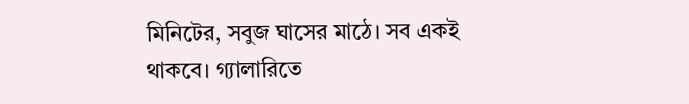মিনিটের, সবুজ ঘাসের মাঠে। সব একই থাকবে। গ্যালারিতে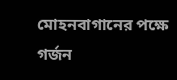মোহনবাগানের পক্ষে গর্জন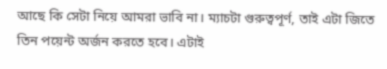আছে কি সেটা নিয়ে আমরা ভাবি না। ম্যাচটা গুরুত্বপূর্ণ, তাই এটা জিতে তিন পয়েন্ট অর্জন করতে হবে। এটাই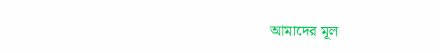আমাদের মূল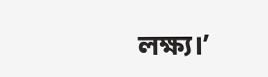লক্ষ্য।’